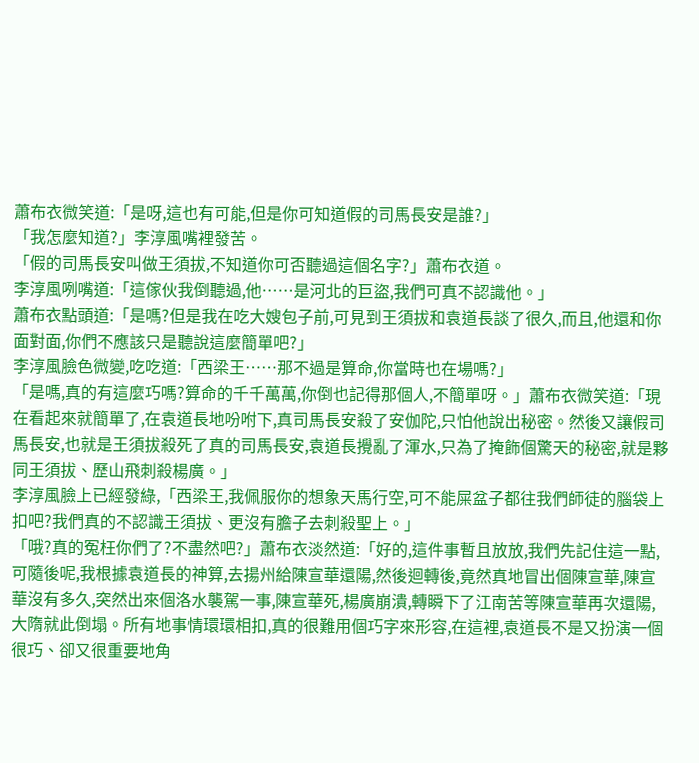蕭布衣微笑道:「是呀,這也有可能,但是你可知道假的司馬長安是誰?」
「我怎麼知道?」李淳風嘴裡發苦。
「假的司馬長安叫做王須拔,不知道你可否聽過這個名字?」蕭布衣道。
李淳風咧嘴道:「這傢伙我倒聽過,他……是河北的巨盜,我們可真不認識他。」
蕭布衣點頭道:「是嗎?但是我在吃大嫂包子前,可見到王須拔和袁道長談了很久,而且,他還和你面對面,你們不應該只是聽說這麼簡單吧?」
李淳風臉色微變,吃吃道:「西梁王……那不過是算命,你當時也在場嗎?」
「是嗎,真的有這麼巧嗎?算命的千千萬萬,你倒也記得那個人,不簡單呀。」蕭布衣微笑道:「現在看起來就簡單了,在袁道長地吩咐下,真司馬長安殺了安伽陀,只怕他說出秘密。然後又讓假司馬長安,也就是王須拔殺死了真的司馬長安,袁道長攪亂了渾水,只為了掩飾個驚天的秘密,就是夥同王須拔、歷山飛刺殺楊廣。」
李淳風臉上已經發綠,「西梁王,我佩服你的想象天馬行空,可不能屎盆子都往我們師徒的腦袋上扣吧?我們真的不認識王須拔、更沒有膽子去刺殺聖上。」
「哦?真的冤枉你們了?不盡然吧?」蕭布衣淡然道:「好的,這件事暫且放放,我們先記住這一點,可隨後呢,我根據袁道長的神算,去揚州給陳宣華還陽,然後迴轉後,竟然真地冒出個陳宣華,陳宣華沒有多久,突然出來個洛水襲駕一事,陳宣華死,楊廣崩潰,轉瞬下了江南苦等陳宣華再次還陽,大隋就此倒塌。所有地事情環環相扣,真的很難用個巧字來形容,在這裡,袁道長不是又扮演一個很巧、卻又很重要地角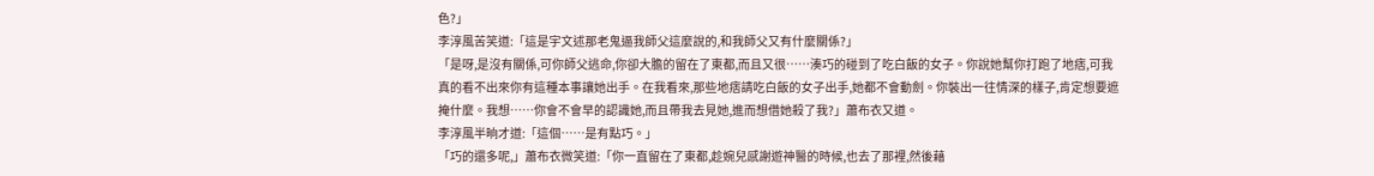色?」
李淳風苦笑道:「這是宇文述那老鬼逼我師父這麼說的,和我師父又有什麼關係?」
「是呀,是沒有關係,可你師父逃命,你卻大膽的留在了東都,而且又很……湊巧的碰到了吃白飯的女子。你說她幫你打跑了地痞,可我真的看不出來你有這種本事讓她出手。在我看來,那些地痞請吃白飯的女子出手,她都不會動劍。你裝出一往情深的樣子,肯定想要遮掩什麼。我想……你會不會早的認識她,而且帶我去見她,進而想借她殺了我?」蕭布衣又道。
李淳風半晌才道:「這個……是有點巧。」
「巧的還多呢,」蕭布衣微笑道:「你一直留在了東都,趁婉兒感謝遊神醫的時候,也去了那裡,然後藉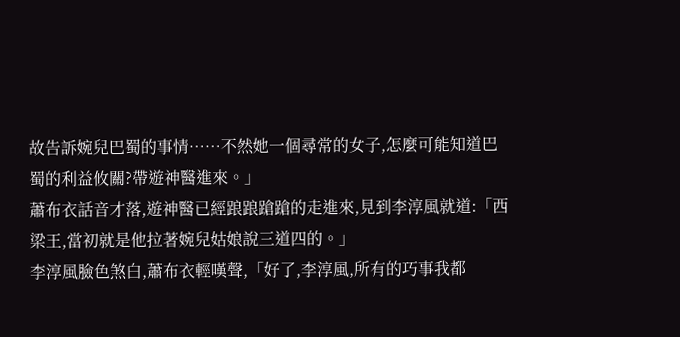故告訴婉兒巴蜀的事情……不然她一個尋常的女子,怎麼可能知道巴蜀的利益攸關?帶遊神醫進來。」
蕭布衣話音才落,遊神醫已經踉踉蹌蹌的走進來,見到李淳風就道:「西梁王,當初就是他拉著婉兒姑娘說三道四的。」
李淳風臉色煞白,蕭布衣輕嘆聲,「好了,李淳風,所有的巧事我都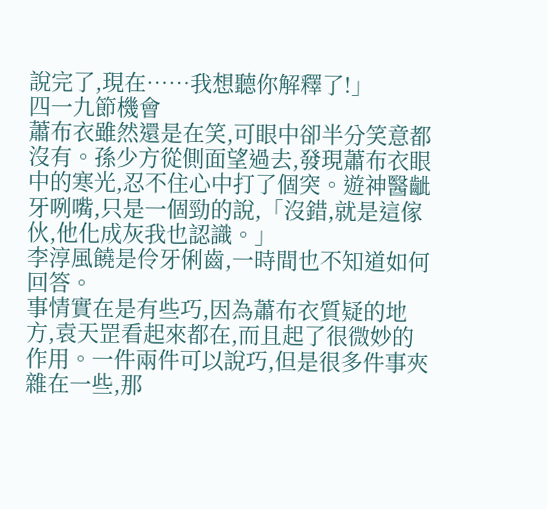說完了,現在……我想聽你解釋了!」
四一九節機會
蕭布衣雖然還是在笑,可眼中卻半分笑意都沒有。孫少方從側面望過去,發現蕭布衣眼中的寒光,忍不住心中打了個突。遊神醫齜牙咧嘴,只是一個勁的說,「沒錯,就是這傢伙,他化成灰我也認識。」
李淳風饒是伶牙俐齒,一時間也不知道如何回答。
事情實在是有些巧,因為蕭布衣質疑的地方,袁天罡看起來都在,而且起了很微妙的作用。一件兩件可以說巧,但是很多件事夾雜在一些,那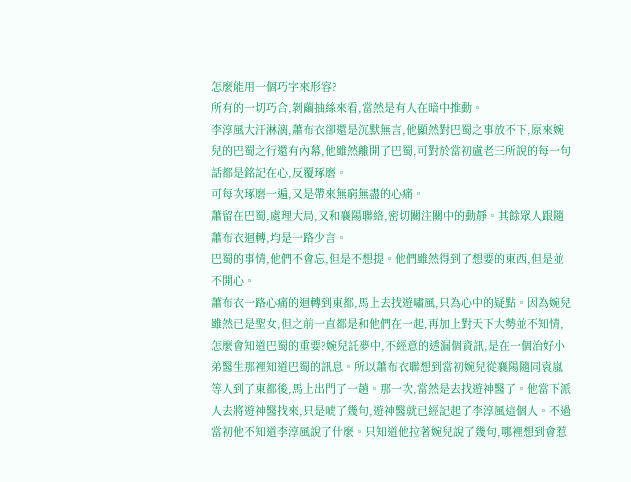怎麼能用一個巧字來形容?
所有的一切巧合,剝繭抽絲來看,當然是有人在暗中推動。
李淳風大汗淋漓,蕭布衣卻還是沉默無言,他顯然對巴蜀之事放不下,原來婉兒的巴蜀之行還有內幕,他雖然離開了巴蜀,可對於當初盧老三所說的每一句話都是銘記在心,反覆琢磨。
可每次琢磨一遍,又是帶來無窮無盡的心痛。
蕭留在巴蜀,處理大局,又和襄陽聯絡,密切關注關中的動靜。其餘眾人跟隨蕭布衣迴轉,均是一路少言。
巴蜀的事情,他們不會忘,但是不想提。他們雖然得到了想要的東西,但是並不開心。
蕭布衣一路心痛的迴轉到東都,馬上去找遊嘯風,只為心中的疑點。因為婉兒雖然已是聖女,但之前一直都是和他們在一起,再加上對天下大勢並不知情,怎麼會知道巴蜀的重要?婉兒託夢中,不經意的透漏個資訊,是在一個治好小弟醫生那裡知道巴蜀的訊息。所以蕭布衣聯想到當初婉兒從襄陽隨同袁嵐等人到了東都後,馬上出門了一趟。那一次,當然是去找遊神醫了。他當下派人去將遊神醫找來,只是唬了幾句,遊神醫就已經記起了李淳風這個人。不過當初他不知道李淳風說了什麼。只知道他拉著婉兒說了幾句,哪裡想到會惹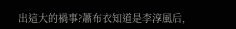出這大的禍事?蕭布衣知道是李淳風后,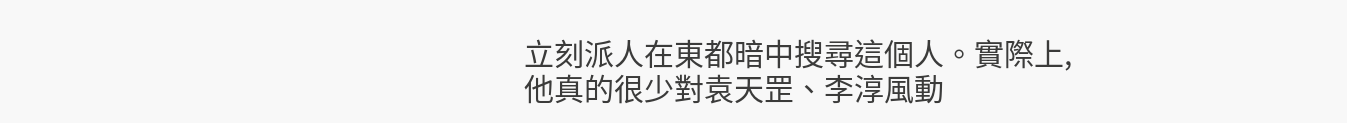立刻派人在東都暗中搜尋這個人。實際上,他真的很少對袁天罡、李淳風動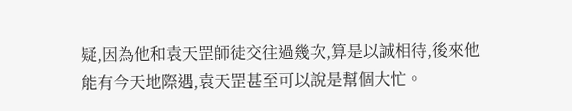疑,因為他和袁天罡師徒交往過幾次,算是以誠相待,後來他能有今天地際遇,袁天罡甚至可以說是幫個大忙。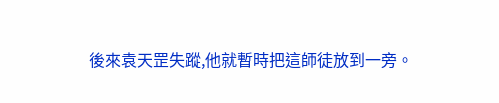後來袁天罡失蹤,他就暫時把這師徒放到一旁。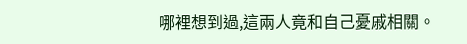哪裡想到過,這兩人竟和自己憂戚相關。